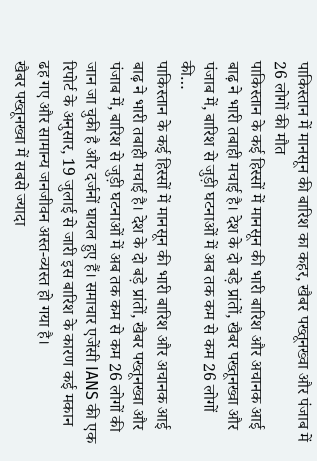पाकिस्तान में मानसून की बारिश का कहर, खैबर पख्तूनख्वा और पंजाब में 26 लोगों की मौत
पाकिस्तान के कई हिस्सों में मानसून की भारी बारिश और अचानक आई बाढ़ ने भारी तबाही मचाई है। देश के दो बड़े प्रांतों, खैबर पख्तूनख्वा और पंजाब में, बारिश से जुड़ी घटनाओं में अब तक कम से कम 26 लोगों की…
पाकिस्तान के कई हिस्सों में मानसून की भारी बारिश और अचानक आई बाढ़ ने भारी तबाही मचाई है। देश के दो बड़े प्रांतों, खैबर पख्तूनख्वा और पंजाब में, बारिश से जुड़ी घटनाओं में अब तक कम से कम 26 लोगों की जान जा चुकी है और दर्जनों घायल हुए हैं। समाचार एजेंसी IANS की एक रिपोर्ट के अनुसार, 19 जुलाई से जारी इस बारिश के कारण कई मकान ढह गए और सामान्य जनजीवन अस्त-व्यस्त हो गया है।
खैबर पख्तूनख्वा में सबसे ज्यादा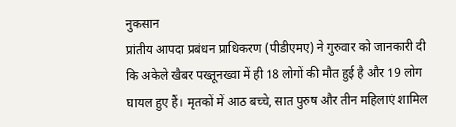नुकसान
प्रांतीय आपदा प्रबंधन प्राधिकरण (पीडीएमए) ने गुरुवार को जानकारी दी कि अकेले खैबर पख्तूनख्वा में ही 18 लोगों की मौत हुई है और 19 लोग घायल हुए हैं। मृतकों में आठ बच्चे, सात पुरुष और तीन महिलाएं शामिल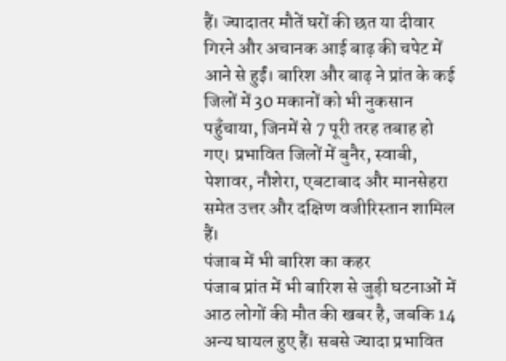हैं। ज्यादातर मौतें घरों की छत या दीवार गिरने और अचानक आई बाढ़ की चपेट में आने से हुईं। बारिश और बाढ़ ने प्रांत के कई जिलों में 30 मकानों को भी नुकसान पहुँचाया, जिनमें से 7 पूरी तरह तबाह हो गए। प्रभावित जिलों में बुनैर, स्वाबी, पेशावर, नौशेरा, एबटाबाद और मानसेहरा समेत उत्तर और दक्षिण वजीरिस्तान शामिल हैं।
पंजाब में भी बारिश का कहर
पंजाब प्रांत में भी बारिश से जुड़ी घटनाओं में आठ लोगों की मौत की खबर है, जबकि 14 अन्य घायल हुए हैं। सबसे ज्यादा प्रभावित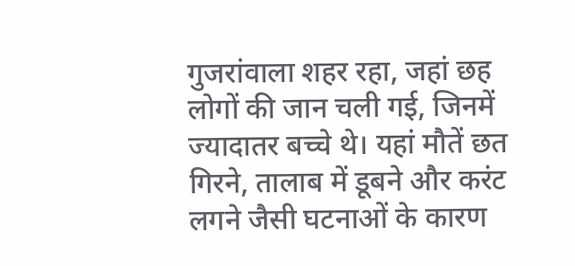गुजरांवाला शहर रहा, जहां छह लोगों की जान चली गई, जिनमें ज्यादातर बच्चे थे। यहां मौतें छत गिरने, तालाब में डूबने और करंट लगने जैसी घटनाओं के कारण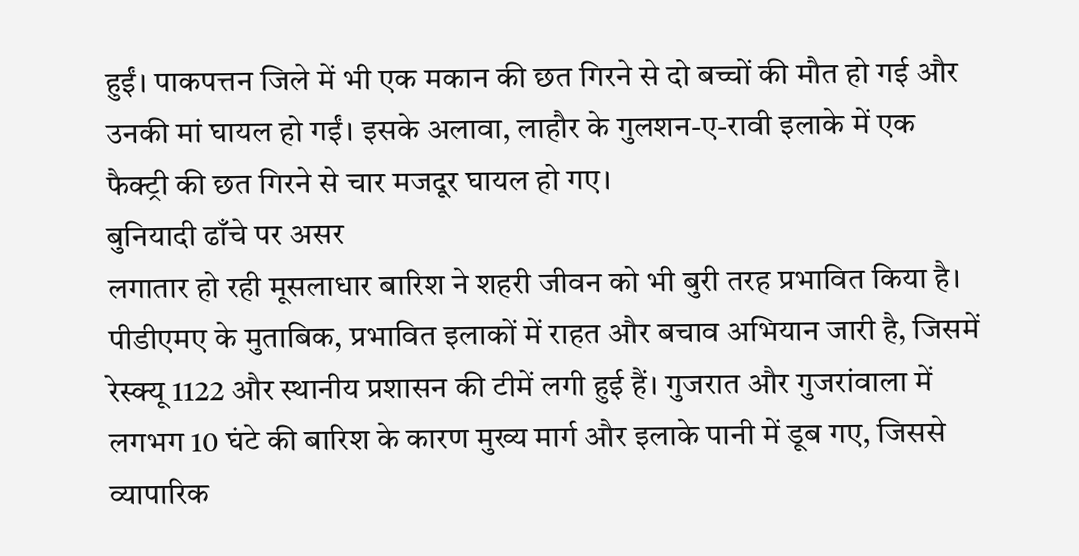हुईं। पाकपत्तन जिले में भी एक मकान की छत गिरने से दो बच्चों की मौत हो गई और उनकी मां घायल हो गईं। इसके अलावा, लाहौर के गुलशन-ए-रावी इलाके में एक फैक्ट्री की छत गिरने से चार मजदूर घायल हो गए।
बुनियादी ढाँचे पर असर
लगातार हो रही मूसलाधार बारिश ने शहरी जीवन को भी बुरी तरह प्रभावित किया है। पीडीएमए के मुताबिक, प्रभावित इलाकों में राहत और बचाव अभियान जारी है, जिसमें रेस्क्यू 1122 और स्थानीय प्रशासन की टीमें लगी हुई हैं। गुजरात और गुजरांवाला में लगभग 10 घंटे की बारिश के कारण मुख्य मार्ग और इलाके पानी में डूब गए, जिससे व्यापारिक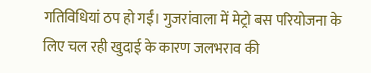गतिविधियां ठप हो गईं। गुजरांवाला में मेट्रो बस परियोजना के लिए चल रही खुदाई के कारण जलभराव की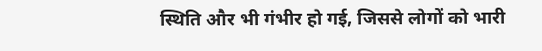स्थिति और भी गंभीर हो गई, जिससे लोगों को भारी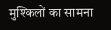मुश्किलों का सामना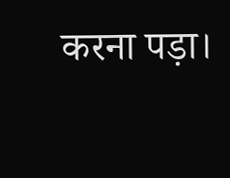करना पड़ा।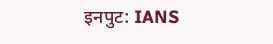इनपुट: IANS